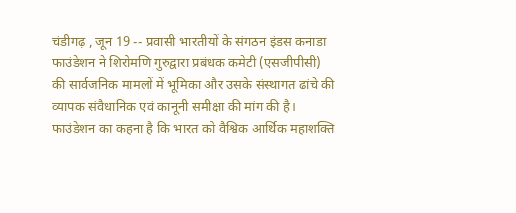चंडीगढ़ , जून 19 -- प्रवासी भारतीयों के संगठन इंडस कनाडा फाउंडेशन ने शिरोमणि गुरुद्वारा प्रबंधक कमेटी (एसजीपीसी) की सार्वजनिक मामलों में भूमिका और उसके संस्थागत ढांचे की व्यापक संवैधानिक एवं कानूनी समीक्षा की मांग की है। फाउंडेशन का कहना है कि भारत को वैश्विक आर्थिक महाशक्ति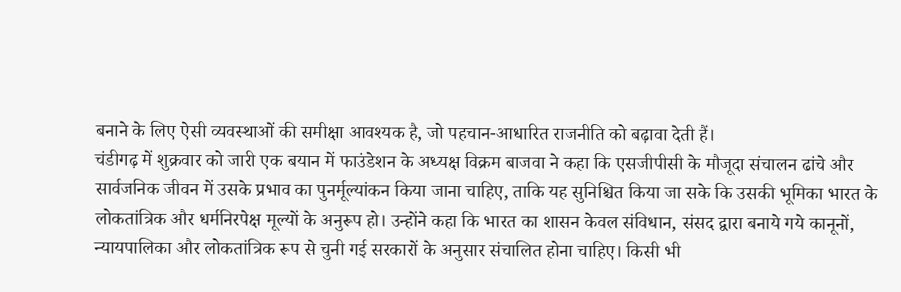बनाने के लिए ऐसी व्यवस्थाओं की समीक्षा आवश्यक है, जो पहचान-आधारित राजनीति को बढ़ावा देती हैं।
चंडीगढ़ में शुक्रवार को जारी एक बयान में फाउंडेशन के अध्यक्ष विक्रम बाजवा ने कहा कि एसजीपीसी के मौजूदा संचालन ढांचे और सार्वजनिक जीवन में उसके प्रभाव का पुनर्मूल्यांकन किया जाना चाहिए, ताकि यह सुनिश्चित किया जा सके कि उसकी भूमिका भारत के लोकतांत्रिक और धर्मनिरपेक्ष मूल्यों के अनुरूप हो। उन्होंने कहा कि भारत का शासन केवल संविधान, संसद द्वारा बनाये गये कानूनों, न्यायपालिका और लोकतांत्रिक रूप से चुनी गई सरकारों के अनुसार संचालित होना चाहिए। किसी भी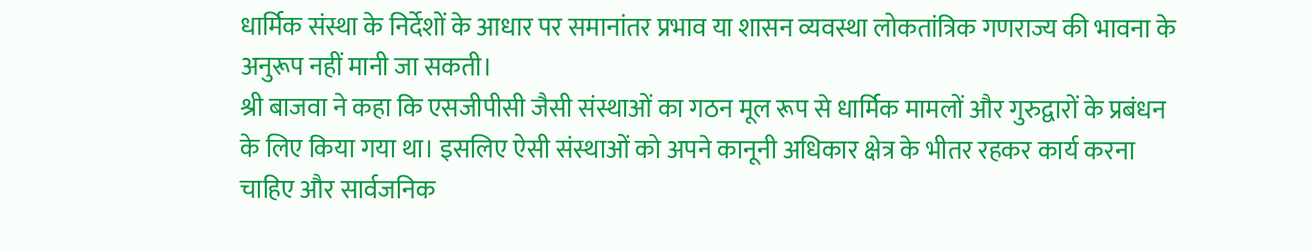धार्मिक संस्था के निर्देशों के आधार पर समानांतर प्रभाव या शासन व्यवस्था लोकतांत्रिक गणराज्य की भावना के अनुरूप नहीं मानी जा सकती।
श्री बाजवा ने कहा कि एसजीपीसी जैसी संस्थाओं का गठन मूल रूप से धार्मिक मामलों और गुरुद्वारों के प्रबंधन के लिए किया गया था। इसलिए ऐसी संस्थाओं को अपने कानूनी अधिकार क्षेत्र के भीतर रहकर कार्य करना चाहिए और सार्वजनिक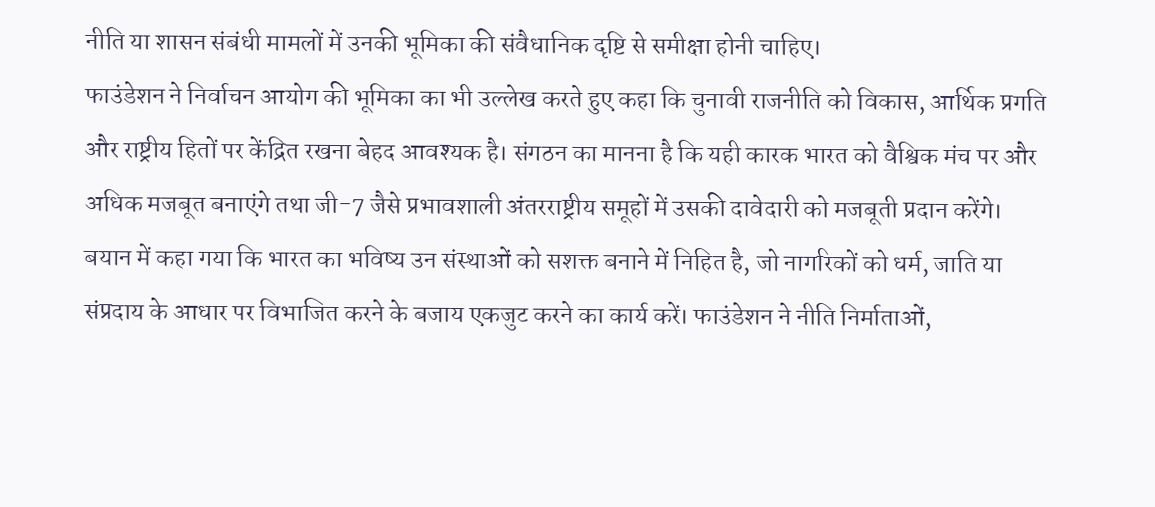नीति या शासन संबंधी मामलों में उनकी भूमिका की संवैधानिक दृष्टि से समीक्षा होनी चाहिए।
फाउंडेशन ने निर्वाचन आयोग की भूमिका का भी उल्लेख करते हुए कहा कि चुनावी राजनीति को विकास, आर्थिक प्रगति और राष्ट्रीय हितों पर केंद्रित रखना बेहद आवश्यक है। संगठन का मानना है कि यही कारक भारत को वैश्विक मंच पर और अधिक मजबूत बनाएंगे तथा जी-7 जैसे प्रभावशाली अंतरराष्ट्रीय समूहों में उसकी दावेदारी को मजबूती प्रदान करेंगे।
बयान में कहा गया कि भारत का भविष्य उन संस्थाओं को सशक्त बनाने में निहित है, जो नागरिकों को धर्म, जाति या संप्रदाय के आधार पर विभाजित करने के बजाय एकजुट करने का कार्य करें। फाउंडेशन ने नीति निर्माताओं,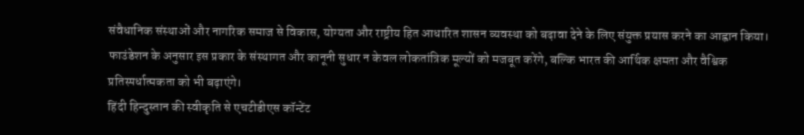संवैधानिक संस्थाओं और नागरिक समाज से विकास, योग्यता और राष्ट्रीय हित आधारित शासन व्यवस्था को बढ़ावा देने के लिए संयुक्त प्रयास करने का आह्वान किया।
फाउंडेशन के अनुसार इस प्रकार के संस्थागत और कानूनी सुधार न केवल लोकतांत्रिक मूल्यों को मजबूत करेंगे, बल्कि भारत की आर्थिक क्षमता और वैश्विक प्रतिस्पर्धात्मकता को भी बढ़ाएंगे।
हिंदी हिन्दुस्तान की स्वीकृति से एचटीडीएस कॉन्टेंट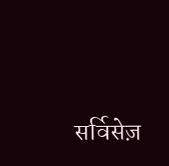सर्विसेज़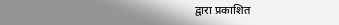द्वारा प्रकाशित